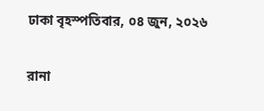ঢাকা বৃহস্পতিবার, ০৪ জুন, ২০২৬

রানা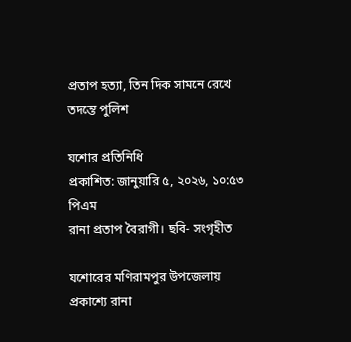প্রতাপ হত্যা, তিন দিক সামনে রেখে তদন্তে পুলিশ

যশোর প্রতিনিধি
প্রকাশিত: জানুয়ারি ৫, ২০২৬, ১০:৫৩ পিএম
রানা প্রতাপ বৈরাগী। ছবি- সংগৃহীত

যশোরের মণিরামপুর উপজেলায় প্রকাশ্যে রানা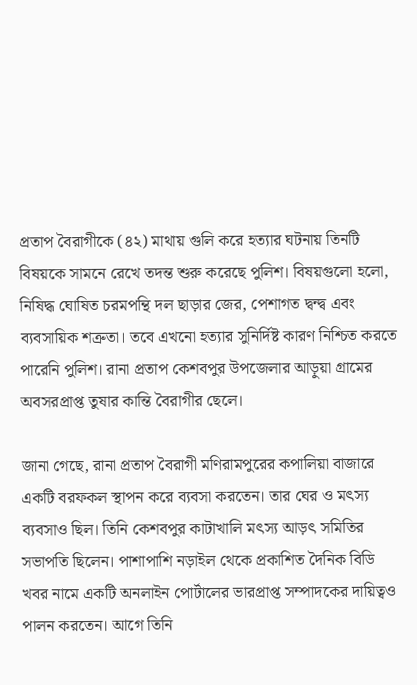প্রতাপ বৈরাগীকে (৪২) মাথায় গুলি করে হত্যার ঘটনায় তিনটি বিষয়কে সামনে রেখে তদন্ত শুরু করেছে পুলিশ। বিষয়গুলো হলো, নিষিদ্ধ ঘোষিত চরমপন্থি দল ছাড়ার জের, পেশাগত দ্বন্দ্ব এবং ব্যবসায়িক শত্রুতা। তবে এখনো হত্যার সুনির্দিষ্ট কারণ নিশ্চিত করতে পারেনি পুলিশ। রানা প্রতাপ কেশবপুর উপজেলার আড়ুয়া গ্রামের অবসরপ্রাপ্ত তুষার কান্তি বৈরাগীর ছেলে।

জানা গেছে, রানা প্রতাপ বৈরাগী মণিরামপুরের কপালিয়া বাজারে একটি বরফকল স্থাপন করে ব্যবসা করতেন। তার ঘের ও মৎস্য ব্যবসাও ছিল। তিনি কেশবপুর কাটাখালি মৎস্য আড়ৎ সমিতির সভাপতি ছিলেন। পাশাপাশি নড়াইল থেকে প্রকাশিত দৈনিক বিডি খবর নামে একটি অনলাইন পোর্টালের ভারপ্রাপ্ত সম্পাদকের দায়িত্বও পালন করতেন। আগে তিনি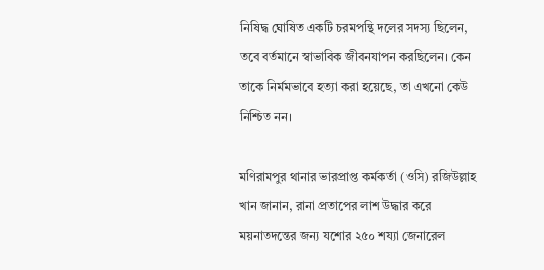নিষিদ্ধ ঘোষিত একটি চরমপন্থি দলের সদস্য ছিলেন, তবে বর্তমানে স্বাভাবিক জীবনযাপন করছিলেন। কেন তাকে নির্মমভাবে হত্যা করা হয়েছে, তা এখনো কেউ নিশ্চিত নন।

মণিরামপুর থানার ভারপ্রাপ্ত কর্মকর্তা (ওসি) রজিউল্লাহ খান জানান, রানা প্রতাপের লাশ উদ্ধার করে ময়নাতদন্তের জন্য যশোর ২৫০ শয্যা জেনারেল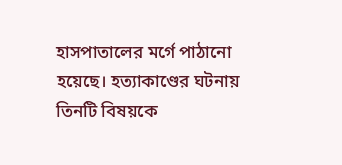হাসপাতালের মর্গে পাঠানো হয়েছে। হত্যাকাণ্ডের ঘটনায় তিনটি বিষয়কে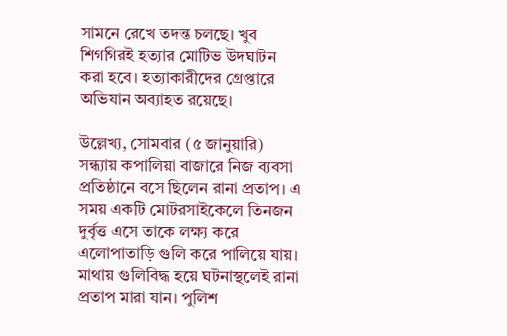সামনে রেখে তদন্ত চলছে। খুব শিগগিরই হত্যার মোটিভ উদঘাটন করা হবে। হত্যাকারীদের গ্রেপ্তারে অভিযান অব্যাহত রয়েছে।

উল্লেখ্য, সোমবার (৫ জানুয়ারি) সন্ধ্যায় কপালিয়া বাজারে নিজ ব্যবসা প্রতিষ্ঠানে বসে ছিলেন রানা প্রতাপ। এ সময় একটি মোটরসাইকেলে তিনজন দুর্বৃত্ত এসে তাকে লক্ষ্য করে এলোপাতাড়ি গুলি করে পালিয়ে যায়। মাথায় গুলিবিদ্ধ হয়ে ঘটনাস্থলেই রানা প্রতাপ মারা যান। পুলিশ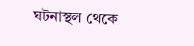ঘটনাস্থল থেকে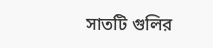সাতটি গুলির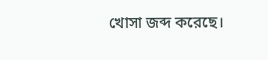খোসা জব্দ করেছে।